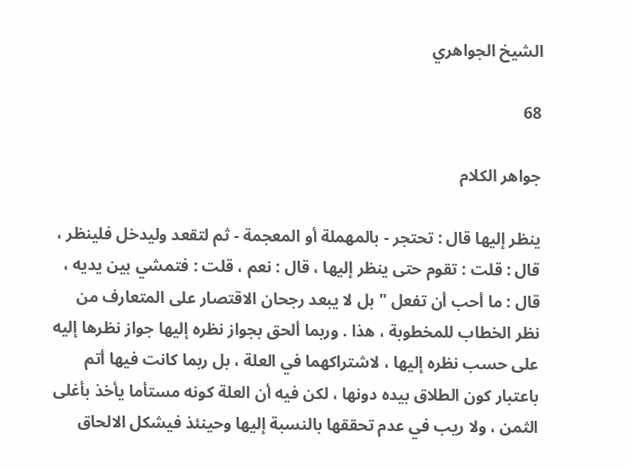الشيخ الجواهري

68

جواهر الكلام

ينظر إليها قال : تحتجر - بالمهملة أو المعجمة - ثم لتقعد وليدخل فلينظر ، قال : قلت : تقوم حتى ينظر إليها ، قال : نعم ، قلت : فتمشي بين يديه ، قال : ما أحب أن تفعل " بل لا يبعد رجحان الاقتصار على المتعارف من نظر الخطاب للمخطوبة ، هذا . وربما ألحق بجواز نظره إليها جواز نظرها إليه على حسب نظره إليها ، لاشتراكهما في العلة ، بل ربما كانت فيها أتم باعتبار كون الطلاق بيده دونها ، لكن فيه أن العلة كونه مستأما يأخذ بأغلى الثمن ، ولا ريب في عدم تحققها بالنسبة إليها وحينئذ فيشكل الالحاق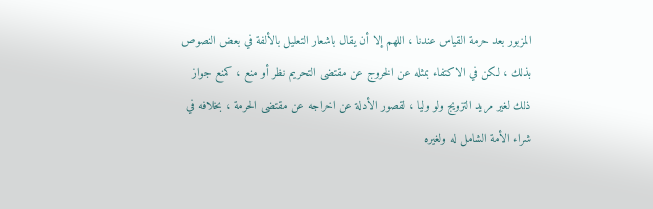المزبور بعد حرمة القياس عندنا ، اللهم إلا أن يقال باشعار التعليل بالألفة في بعض النصوص بذلك ، لكن في الاكتفاء بمثله عن الخروج عن مقتضى التحريم نظر أو منع ، كمنع جواز ذلك لغير مريد التزويج ولو وليا ، لقصور الأدلة عن اخراجه عن مقتضى الحرمة ، بخلافه في شراء الأمة الشامل له ولغيره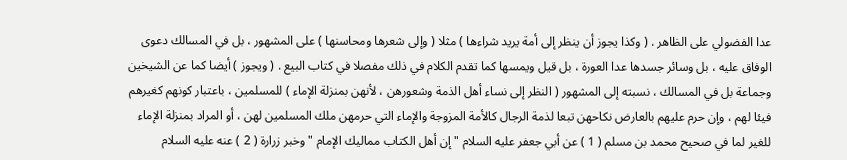عدا الفضولي على الظاهر . ( وكذا يجوز أن ينظر إلى أمة يريد شراءها ) مثلا ( وإلى شعرها ومحاسنها ) على المشهور ، بل في المسالك دعوى الوفاق عليه ، بل وسائر جسدها عدا العورة ، بل قيل ويمسها كما تقدم الكلام في ذلك مفصلا في كتاب البيع . ( ويجوز ) أيضا كما عن الشيخين وجماعة بل في المسالك ، نسبته إلى المشهور ( النظر إلى نساء أهل الذمة وشعورهن ، لأنهن بمنزلة الإماء ) للمسلمين ، باعتبار كونهم كغيرهم فيئا لهم ، وإن حرم عليهم بالعارض نكاحهن تبعا لذمة الرجال كالأمة المزوجة والإماء التي حرمهن ملك المسلمين لهن ، أو المراد بمنزلة الإماء للغير لما في صحيح محمد بن مسلم ( 1 ) عن أبي جعفر عليه السلام " إن أهل الكتاب مماليك الإمام " وخبر زرارة ( 2 ) عنه عليه السلام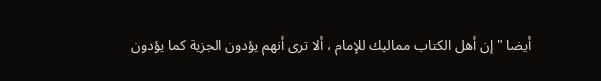أيضا " إن أهل الكتاب مماليك للإمام ، ألا ترى أنهم يؤدون الجزية كما يؤدون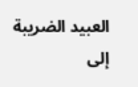العبيد الضريبة إلى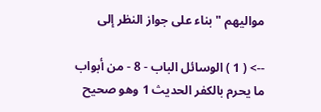مواليهم " بناء على جواز النظر إلى

--> ( 1 ) الوسائل الباب - 8 - من أبواب ما يحرم بالكفر الحديث 1 وهو صحيح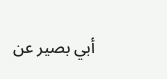أبي بصير عن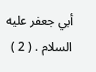أبي جعفر عليه السلام . ( 2 )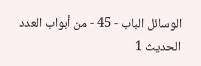الوسائل الباب - 45 - من أبواب العدد الحديث 1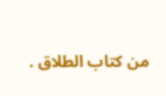من كتاب الطلاق .